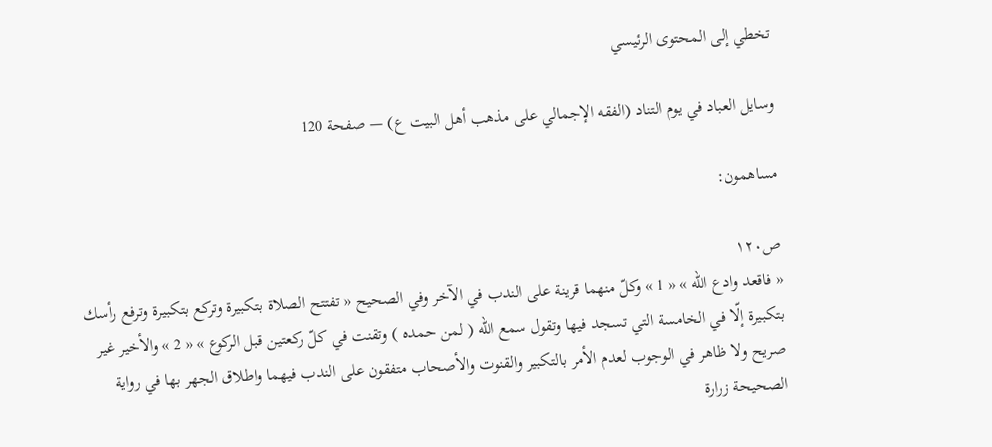تخطي إلى المحتوى الرئيسي

وسايل العباد في يوم التناد (الفقه الإجمالي على مذهب أهل البيت ع) — صفحة 120

مساهمون:

ص١٢٠
« فاقعد وادع الله » « 1 » وكلّ منهما قرينة على الندب في الآخر وفي الصحيح « تفتتح الصلاة بتكبيرة وتركع بتكبيرة وترفع رأسك بتكبيرة إلّا في الخامسة التي تسجد فيها وتقول سمع الله ( لمن حمده ) وتقنت في كلّ ركعتين قبل الركوع » « 2 » والأخير غير صريح ولا ظاهر في الوجوب لعدم الأمر بالتكبير والقنوت والأصحاب متفقون على الندب فيهما واطلاق الجهر بها في رواية الصحيحة زرارة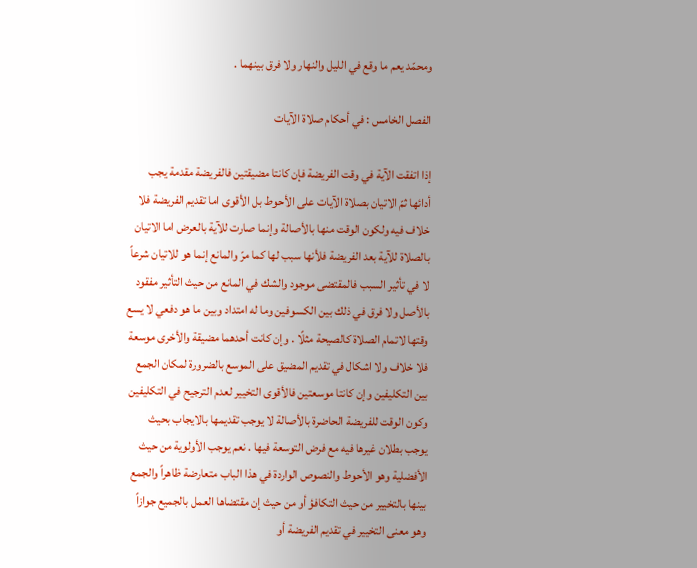ومحمّد يعم ما وقع في الليل والنهار ولا فرق بينهما .

الفصل الخامس : في أحكام صلاة الآيات

إذا اتفقت الآية في وقت الفريضة فإن كانتا مضيقتين فالفريضة مقدمة يجب أدائها ثمّ الاتيان بصلاة الآيات على الأحوط بل الأقوى اما تقديم الفريضة فلا خلاف فيه ولكون الوقت منها بالأصالة وإنما صارت للآية بالعرض اما الاتيان بالصلاة للآية بعد الفريضة فلأنها سبب لها كما مرّ والمانع إنما هو للاتيان شرعاً لا في تأثير السبب فالمقتضى موجود والشك في المانع من حيث التأثير مفقود بالأصل ولا فرق في ذلك بين الكسوفين وما له امتداد وبين ما هو دفعي لا يسع وقتها لاتمام الصلاة كالصيحة مثلًا . وإن كانت أحدهما مضيقة والأخرى موسعة فلا خلاف ولا اشكال في تقديم المضيق على الموسع بالضرورة لمكان الجمع بين التكليفين وإن كانتا موسعتين فالأقوى التخيير لعدم الترجيح في التكليفين وكون الوقت للفريضة الحاضرة بالأصالة لا يوجب تقديمها بالايجاب بحيث يوجب بطلان غيرها فيه مع فرض التوسعة فيها . نعم يوجب الأولوية من حيث الأفضلية وهو الأحوط والنصوص الواردة في هذا الباب متعارضة ظاهراً والجمع بينها بالتخيير من حيث التكافؤ أو من حيث إن مقتضاها العمل بالجميع جوازاً وهو معنى التخيير في تقديم الفريضة أو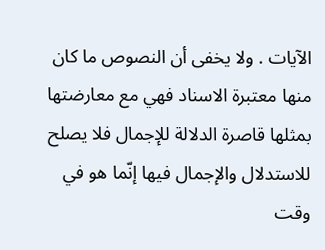الآيات . ولا يخفى أن النصوص ما كان منها معتبرة الاسناد فهي مع معارضتها بمثلها قاصرة الدلالة للإجمال فلا يصلح للاستدلال والإجمال فيها إنّما هو في وقت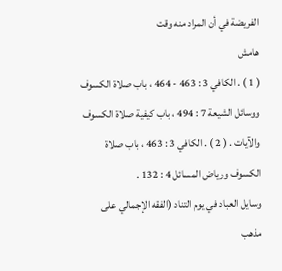الفريضة في أن المراد منه وقت
هامش
( 1 ) . الكافي 3 : 463 - 464 ، باب صلاة الكسوف ووسائل الشيعة 7 : 494 ، باب كيفية صلاة الكسوف والآيات . ( 2 ) . الكافي 3 : 463 ، باب صلاة الكسوف ورياض المسائل 4 : 132 .
وسايل العباد في يوم التناد (الفقه الإجمالي على مذهب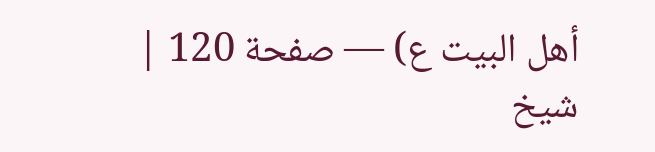أهل البيت ع) — صفحة 120 | شيخ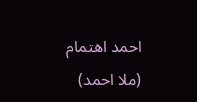احمد اهتمام (ملا احمد)